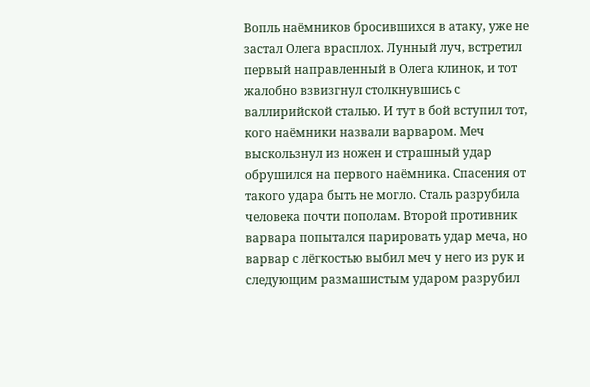Вопль наёмников бросившихся в атаку, уже не застал Олега врасплох. Лунный луч, встретил первый направленный в Олега клинок, и тот жалобно взвизгнул столкнувшись с валлирийской сталью. И тут в бой вступил тот, кого наёмники назвали варваром. Меч выскользнул из ножен и страшный удар обрушился на первого наёмника. Спасения от такого удара быть не могло. Сталь разрубила человека почти пополам. Второй противник варвара попытался парировать удар меча, но варвар с лёгкостью выбил меч у него из рук и следующим размашистым ударом разрубил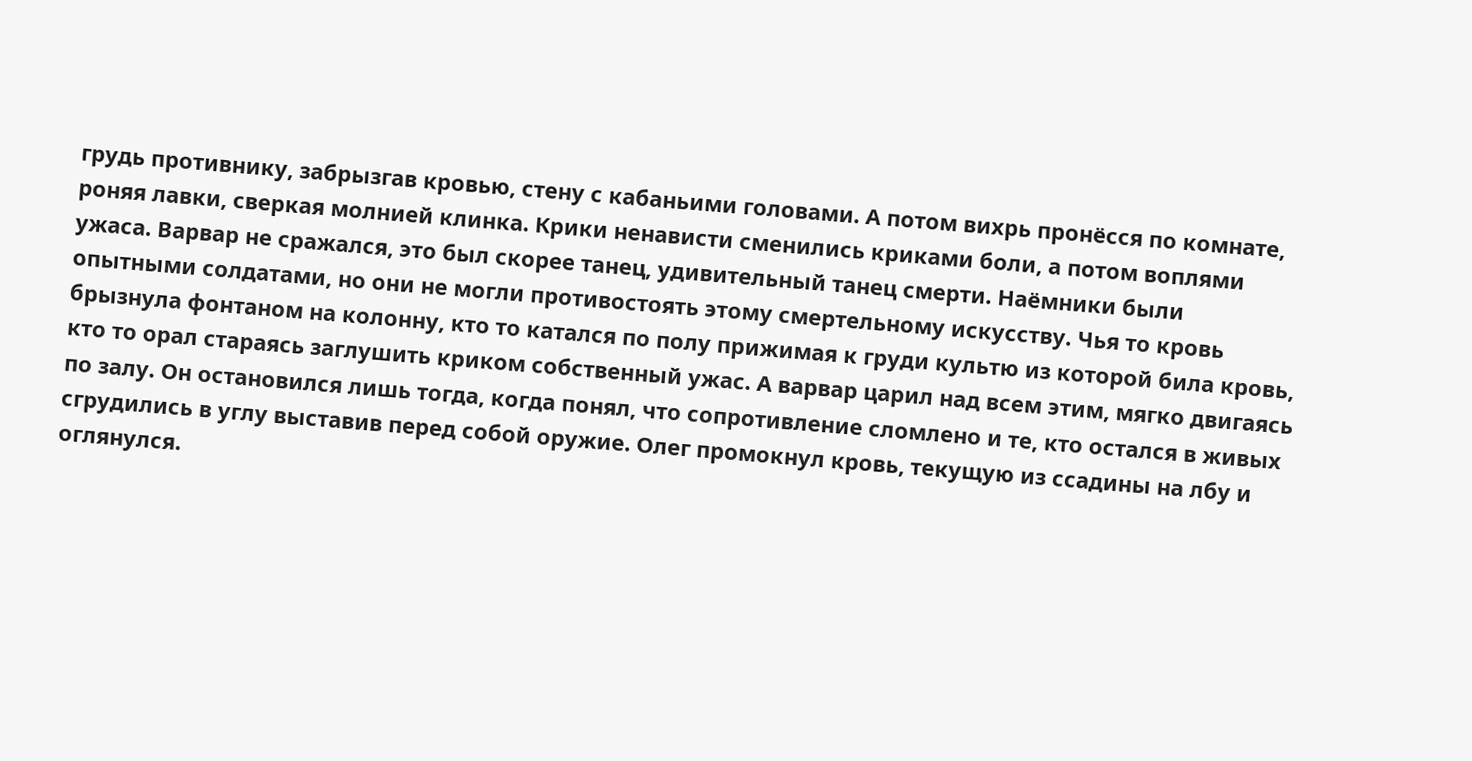грудь противнику, забрызгав кровью, стену с кабаньими головами. А потом вихрь пронёсся по комнате, роняя лавки, сверкая молнией клинка. Крики ненависти сменились криками боли, а потом воплями ужаса. Варвар не сражался, это был скорее танец, удивительный танец смерти. Наёмники были опытными солдатами, но они не могли противостоять этому смертельному искусству. Чья то кровь брызнула фонтаном на колонну, кто то катался по полу прижимая к груди культю из которой била кровь, кто то орал стараясь заглушить криком собственный ужас. А варвар царил над всем этим, мягко двигаясь по залу. Он остановился лишь тогда, когда понял, что сопротивление сломлено и те, кто остался в живых сгрудились в углу выставив перед собой оружие. Олег промокнул кровь, текущую из ссадины на лбу и оглянулся.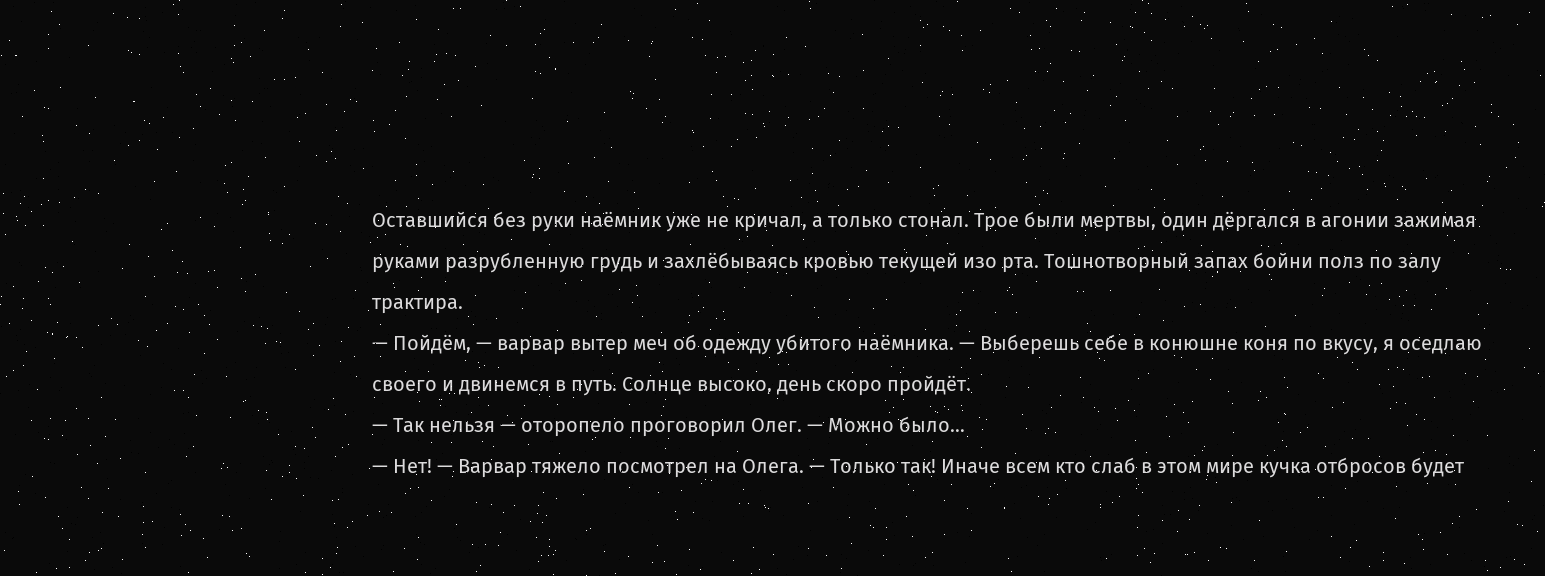Оставшийся без руки наёмник уже не кричал, а только стонал. Трое были мертвы, один дёргался в агонии зажимая руками разрубленную грудь и захлёбываясь кровью текущей изо рта. Тошнотворный запах бойни полз по залу трактира.
— Пойдём, — варвар вытер меч об одежду убитого наёмника. — Выберешь себе в конюшне коня по вкусу, я оседлаю своего и двинемся в путь. Солнце высоко, день скоро пройдёт.
— Так нельзя — оторопело проговорил Олег. — Можно было…
— Нет! — Варвар тяжело посмотрел на Олега. — Только так! Иначе всем кто слаб в этом мире кучка отбросов будет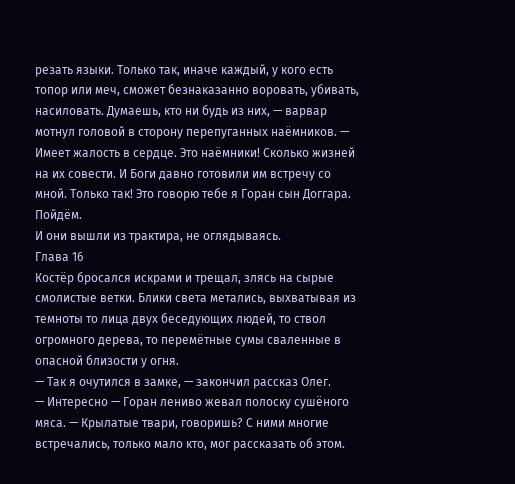резать языки. Только так, иначе каждый, у кого есть топор или меч, сможет безнаказанно воровать, убивать, насиловать. Думаешь, кто ни будь из них, — варвар мотнул головой в сторону перепуганных наёмников. — Имеет жалость в сердце. Это наёмники! Сколько жизней на их совести. И Боги давно готовили им встречу со мной. Только так! Это говорю тебе я Горан сын Доггара. Пойдём.
И они вышли из трактира, не оглядываясь.
Глава 16
Костёр бросался искрами и трещал, злясь на сырые смолистые ветки. Блики света метались, выхватывая из темноты то лица двух беседующих людей, то ствол огромного дерева, то перемётные сумы сваленные в опасной близости у огня.
— Так я очутился в замке, — закончил рассказ Олег.
— Интересно — Горан лениво жевал полоску сушёного мяса. — Крылатые твари, говоришь? С ними многие встречались, только мало кто, мог рассказать об этом.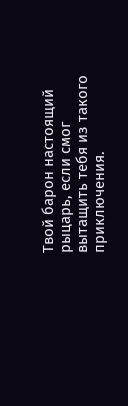Твой барон настоящий рыцарь, если смог вытащить тебя из такого приключения.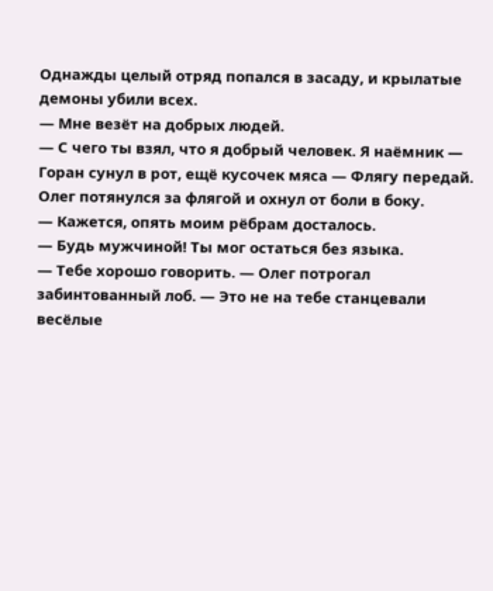Однажды целый отряд попался в засаду, и крылатые демоны убили всех.
— Мне везёт на добрых людей.
— С чего ты взял, что я добрый человек. Я наёмник — Горан сунул в рот, ещё кусочек мяса — Флягу передай.
Олег потянулся за флягой и охнул от боли в боку.
— Кажется, опять моим рёбрам досталось.
— Будь мужчиной! Ты мог остаться без языка.
— Тебе хорошо говорить. — Олег потрогал забинтованный лоб. — Это не на тебе станцевали весёлые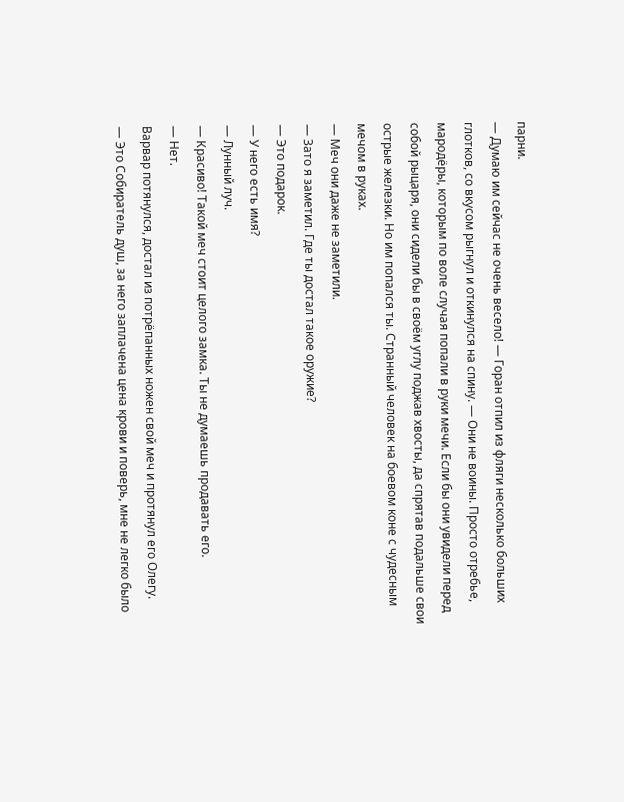парни.
— Думаю им сейчас не очень весело! — Горан отпил из фляги несколько больших глотков, со вкусом рыгнул и откинулся на спину. — Они не воины. Просто отребье, мародёры, которым по воле случая попали в руки мечи. Если бы они увидели перед собой рыцаря, они сидели бы в своём углу поджав хвосты, да спрятав подальше свои острые железки. Но им попался ты. Странный человек на боевом коне с чудесным мечом в руках.
— Меч они даже не заметили.
— Зато я заметил. Где ты достал такое оружие?
— Это подарок.
— У него есть имя?
— Лунный луч.
— Красиво! Такой меч стоит целого замка. Ты не думаешь продавать его.
— Нет.
Варвар потянулся, достал из потрёпанных ножен свой меч и протянул его Олегу.
— Это Собиратель душ, за него заплачена цена крови и поверь, мне не легко было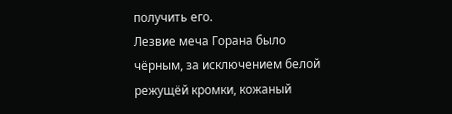получить его.
Лезвие меча Горана было чёрным, за исключением белой режущёй кромки, кожаный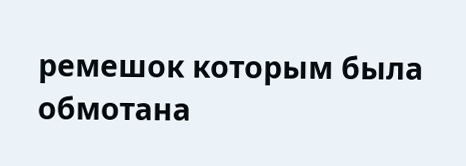ремешок которым была обмотана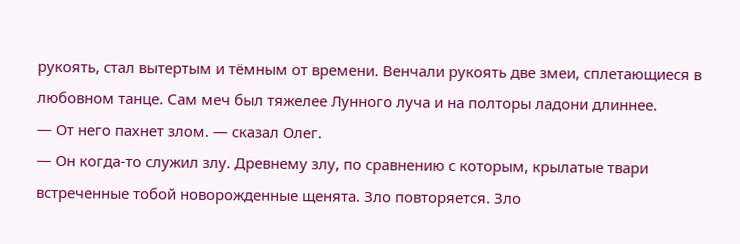рукоять, стал вытертым и тёмным от времени. Венчали рукоять две змеи, сплетающиеся в любовном танце. Сам меч был тяжелее Лунного луча и на полторы ладони длиннее.
— От него пахнет злом. — сказал Олег.
— Он когда-то служил злу. Древнему злу, по сравнению с которым, крылатые твари встреченные тобой новорожденные щенята. Зло повторяется. Зло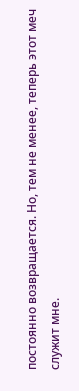постоянно возвращается. Но, тем не менее, теперь этот меч служит мне.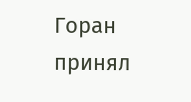Горан принял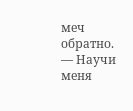меч обратно.
— Научи меня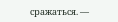сражаться. —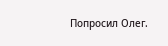Попросил Олег.